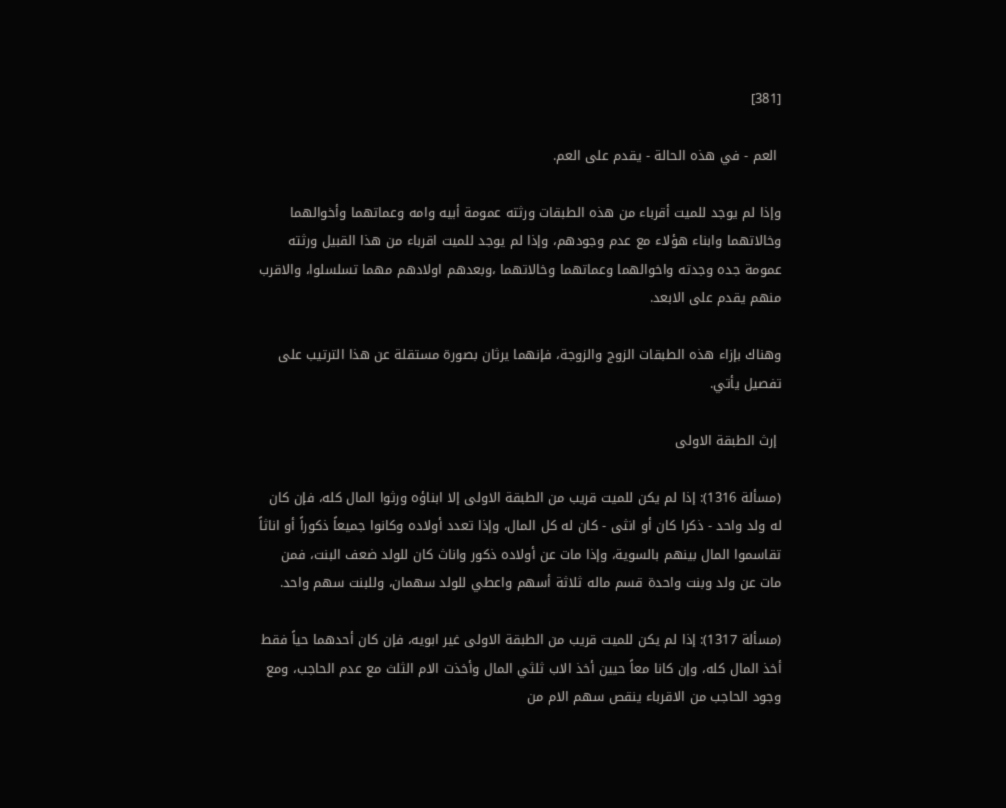[381]

 العم - في هذه الحالة - يقدم على العم.

وإذا لم يوجد للميت أقرباء من هذه الطبقات ورثته عمومة أبيه وامه وعماتهما وأخوالهما وخالاتهما وابناء هؤلاء مع عدم وجودهم، وإذا لم يوجد للميت اقرباء من هذا القبيل ورثته عمومة جده وجدته واخوالهما وعماتهما وخالاتهما ،وبعدهم اولادهم مهما تسلسلوا، والاقرب منهم يقدم على الابعد.

وهناك بإزاء هذه الطبقات الزوج والزوجة، فإنهما يرثان بصورة مستقلة عن هذا الترتيب على تفصيل يأتي.

 إرث الطبقة الاولى

(مسألة 1316): إذا لم يكن للميت قريب من الطبقة الاولى إلا ابناؤه ورثوا المال كله، فإن كان له ولد واحد - ذكرا كان أو انثى - كان له كل المال، وإذا تعدد أولاده وكانوا جميعاً ذكوراً أو اناثاً تقاسموا المال بينهم بالسوية، وإذا مات عن أولاده ذكور واناث كان للولد ضعف البنت، فمن مات عن ولد وبنت واحدة قسم ماله ثلاثة أسهم واعطي للولد سهمان، وللبنت سهم واحد.

(مسألة 1317): إذا لم يكن للميت قريب من الطبقة الاولى غير ابويه، فإن كان أحدهما حياً فقط أخذ المال كله، وإن كانا معاً حيين أخذ الاب ثلثي المال وأخذت الام الثلث مع عدم الحاجب، ومع وجود الحاجب من الاقرباء ينقص سهم الام من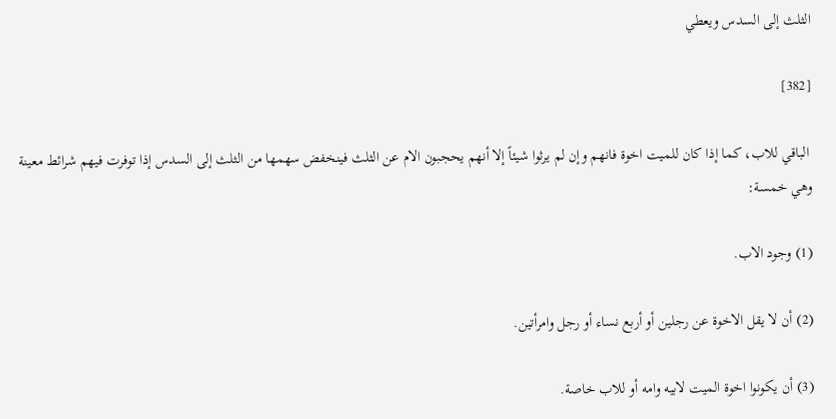الثلث إلى السدس ويعطي

[382]

 الباقي للاب، كما إذا كان للميت اخوة فانهم وإن لم يرثوا شيئاً إلا أنهم يحجبون الام عن الثلث فينخفض سهمها من الثلث إلى السدس إذا توفرت فيهم شرائط معينة وهي خمسة:

(1) وجود الاب.

(2) أن لا يقل الاخوة عن رجلين أو أربع نساء أو رجل وامرأتين.

(3) أن يكونوا اخوة الميت لابيه وامه أو للاب خاصة.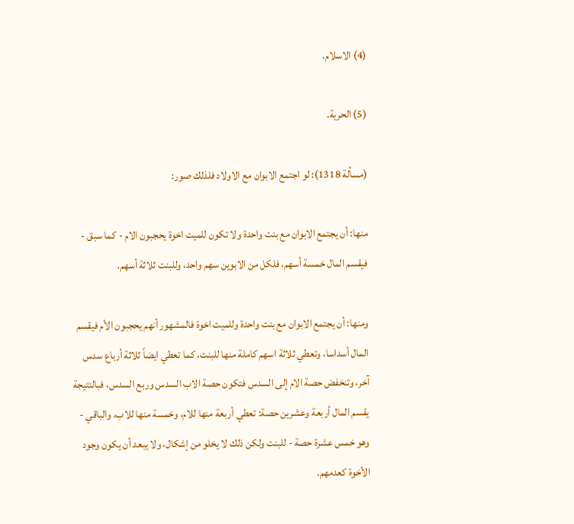(4) الاسلام.

(5) الحرية.

(مسألة 1318): لو اجتمع الابوان مع الاولاد فلذلك صور:

منها: أن يجتمع الابوان مع بنت واحدة ولا تكون للميت اخوة يحجبون الام - كما سبق - فيقسم المال خمسة أسهم، فلكل من الابوين سهم واحد، وللبنت ثلاثة أسهم.

ومنها: أن يجتمع الابوان مع بنت واحدة وللميت اخوة فالمشهور أنهم يحجبون الأم فيقسم المال أسداسا، وتعطي ثلاثة اسهم كاملة منها للبنت، كما تعطي ايضاً ثلاثة أرباع سدس آخر، وتنخفض حصة الام إلى السدس فتكون حصة الاب السدس وربع السدس، فبالنتيجة يقسم المال أربعة وعشرين حصة: تعطي أربعة منها للام، وخمسة منها للاب، والباقي - وهو خمس عشرة حصة - للبنت ولكن ذلك لا يخلو من إشكال، ولا يبعد أن يكون وجود الأخوة كعدمهم.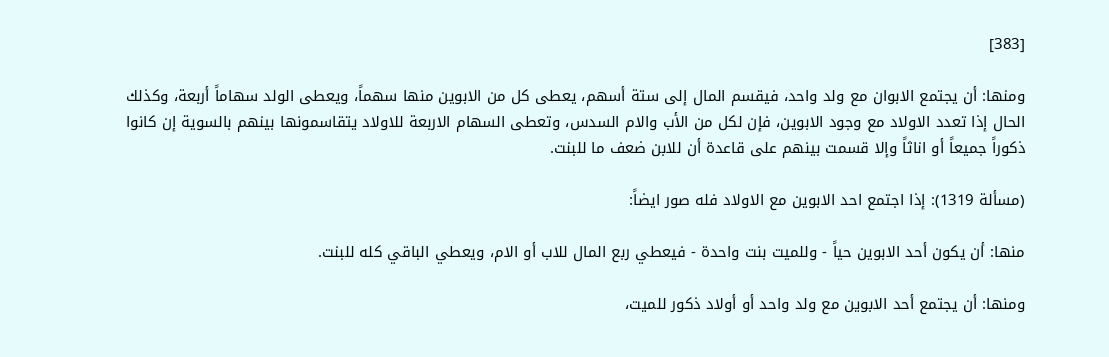[383]

ومنها: أن يجتمع الابوان مع ولد واحد، فيقسم المال إلى ستة أسهم، يعطى كل من الابوين منها سهماً، ويعطى الولد سهاماً أربعة، وكذلك الحال إذا تعدد الاولاد مع وجود الابوين، فإن لكل من الأب والام السدس، وتعطى السهام الاربعة للاولاد يتقاسمونها بينهم بالسوية إن كانوا ذكوراً جميعاً أو اناثاً وإلا قسمت بينهم على قاعدة أن للابن ضعف ما للبنت.

(مسألة 1319): إذا اجتمع احد الابوين مع الاولاد فله صور ايضاً:

منها: أن يكون أحد الابوين حياً - وللميت بنت واحدة - فيعطي ربع المال للاب أو الام، ويعطي الباقي كله للبنت.

ومنها: أن يجتمع أحد الابوين مع ولد واحد أو أولاد ذكور للميت،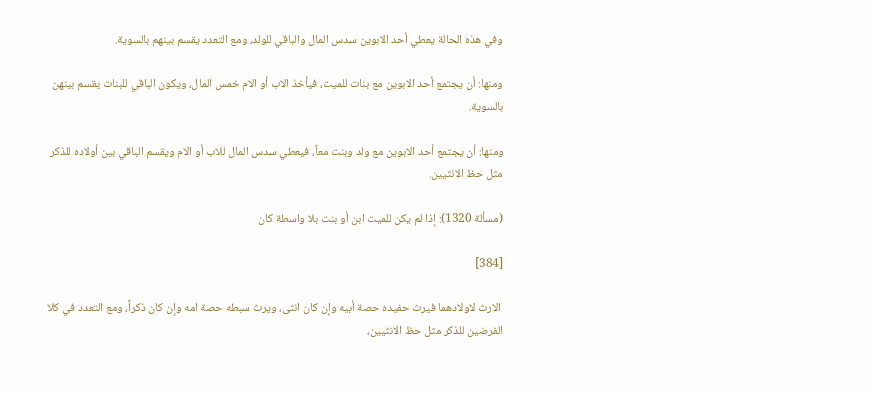وفي هذه الحالة يعطي أحد الابوين سدس المال والباقي للولد، ومع التعدد يقسم بينهم بالسوية.

ومنها: أن يجتمع أحد الابوين مع بنات للميت، فيأخذ الاب أو الام خمس المال، ويكون الباقي للبنات يقسم بينهن بالسوية.

ومنها: أن يجتمع أحد الابوين مع ولد وبنت معاً، فيعطي سدس المال للاب أو الام ويقسم الباقي بين أولاده للذكر مثل حظ الانثيين.

(مسألة 1320): إذا لم يكن للميت ابن أو بنت بلا واسطة كان

[384]

 الارث لاولادهما فيرث حفيده حصة أبيه وإن كان انثى، ويرث سبطه حصة امه وإن كان ذكراً، ومع التعدد في كلا الفرضين للذكر مثل حظ الانثيين،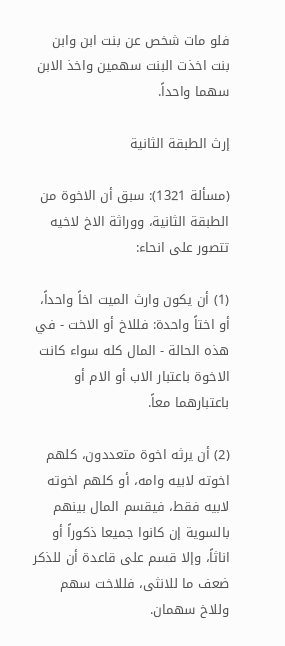فلو مات شخص عن بنت ابن وابن بنت اخذت البنت سهمين واخذ الابن سهما واحداً.

إرث الطبقة الثانية

(مسألة 1321): سبق أن الاخوة من الطبقة الثانية، ووراثة الاخ لاخيه تتصور على انحاء:

(1) أن يكون وارث الميت اخاً واحداً، أو اختاً واحدة: فللاخ أو الاخت - في هذه الحالة - المال كله سواء كانت الاخوة باعتبار الاب أو الام أو باعتبارهما معاً.

(2) أن يرثه اخوة متعددون، كلهم اخوته لابيه وامه، أو كلهم اخوته لابيه فقط، فيقسم المال بينهم بالسوية إن كانوا جميعا ذكوراً أو اناثاً، وإلا قسم على قاعدة أن للذكر ضعف ما للانثى، فللاخت سهم وللاخ سهمان.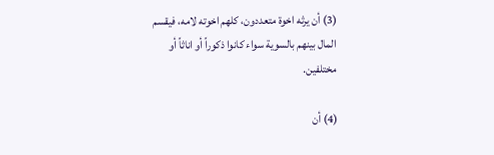(3) أن يرثه اخوة متعددون، كلهم اخوته لامه، فيقسم المال بينهم بالسوية سواء كانوا ذكوراً أو اناثاً أو مختلفين.

(4) أن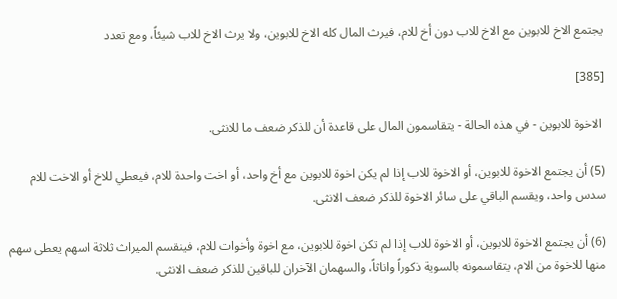يجتمع الاخ للابوين مع الاخ للاب دون أخ للام، فيرث المال كله الاخ للابوين، ولا يرث الاخ للاب شيئاً، ومع تعدد

[385]

 الاخوة للابوين - في هذه الحالة - يتقاسمون المال على قاعدة أن للذكر ضعف ما للانثى.

(5) أن يجتمع الاخوة للابوين، أو الاخوة للاب إذا لم يكن اخوة للابوين مع أخ واحد، أو اخت واحدة للام، فيعطي للاخ أو الاخت للام سدس واحد، ويقسم الباقي على سائر الاخوة للذكر ضعف الانثى.

(6) أن يجتمع الاخوة للابوين، أو الاخوة للاب إذا لم تكن اخوة للابوين، مع اخوة وأخوات للام، فينقسم الميراث ثلاثة اسهم يعطى سهم منها للاخوة من الام، يتقاسمونه بالسوية ذكوراً واناثاً، والسهمان الآخران للباقين للذكر ضعف الانثى.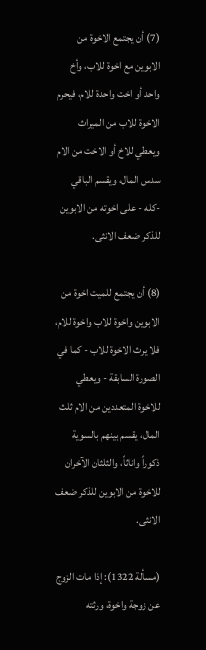(7) أن يجتمع الاخوة من الابوين مع اخوة للاب، وأخ واحد أو اخت واحدة للام، فيحرم الاخوة للاب من الميراث ويعطي للاخ أو الاخت من الام سدس المال، ويقسم الباقي -كله - على اخوته من الابوين للذكر ضعف الانثى.

(8) أن يجتمع للميت اخوة من الابوين واخوة للاب واخوة للام، فلا يرث الاخوة للاب - كما في الصورة السابقة - ويعطي للاخوة المتعددين من الام ثلث المال، يقسم بينهم بالسوية ذكوراً واناثاً، والثلثان الآخران للاخوة من الابوين للذكر ضعف الانثى.

(مسألة 1322): إذا مات الزوج عن زوجة واخوة، ورثته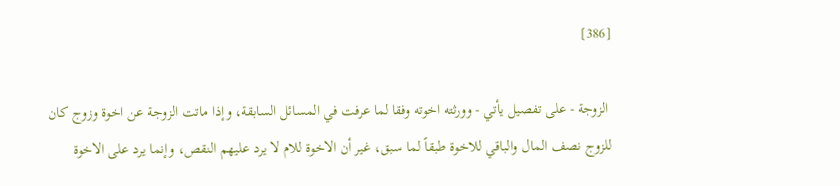[386]

 الزوجة - على تفصيل يأتي - وورثته اخوته وفقا لما عرفت في المسائل السابقة، وإذا ماتت الزوجة عن اخوة وزوج كان للزوج نصف المال والباقي للاخوة طبقاً لما سبق، غير أن الاخوة للام لا يرد عليهم النقص، وإنما يرد على الاخوة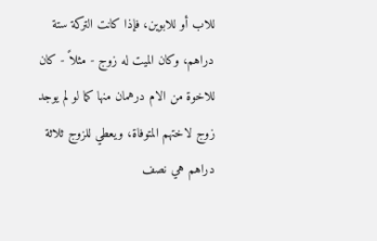للاب أو للابوين، فإذا كانت التركة ستة دراهم، وكان الميت له زوج - مثلاً - كان للاخوة من الام درهمان منها كما لو لم يوجد زوج لاختهم المتوفاة، ويعطي للزوج ثلاثة دراهم هي نصف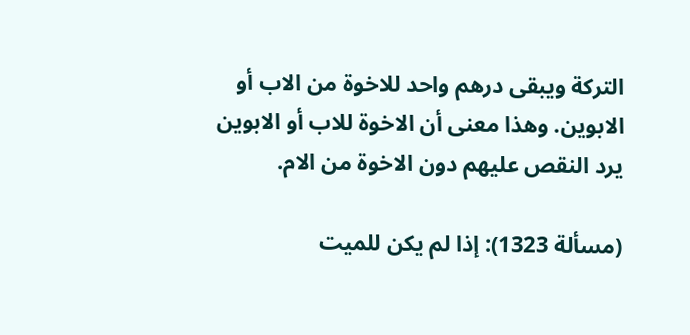التركة ويبقى درهم واحد للاخوة من الاب أو الابوين. وهذا معنى أن الاخوة للاب أو الابوين يرد النقص عليهم دون الاخوة من الام.

(مسألة 1323): إذا لم يكن للميت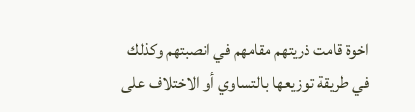اخوة قامت ذريتهم مقامهم في انصبتهم وكذلك في طريقة توزيعها بالتساوي أو الاختلاف على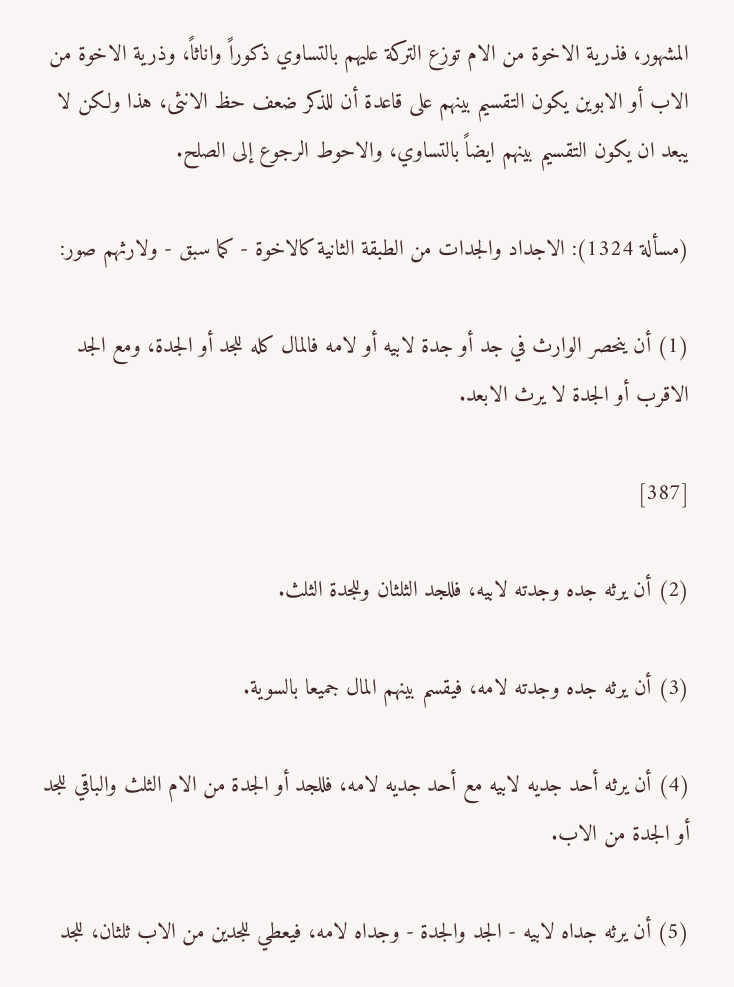المشهور، فذرية الاخوة من الام توزع التركة عليهم بالتساوي ذكوراً واناثاً، وذرية الاخوة من الاب أو الابوين يكون التقسيم بينهم على قاعدة أن للذكر ضعف حظ الانثى، هذا ولكن لا يبعد ان يكون التقسيم بينهم ايضاً بالتساوي، والاحوط الرجوع إلى الصلح.

(مسألة 1324): الاجداد والجدات من الطبقة الثانية كالاخوة - كما سبق - ولارثهم صور:

(1) أن ينحصر الوارث في جد أو جدة لابيه أو لامه فالمال كله للجد أو الجدة، ومع الجد الاقرب أو الجدة لا يرث الابعد.

[387]

(2) أن يرثه جده وجدته لابيه، فللجد الثلثان وللجدة الثلث.

(3) أن يرثه جده وجدته لامه، فيقسم بينهم المال جميعا بالسوية.

(4) أن يرثه أحد جديه لابيه مع أحد جديه لامه، فللجد أو الجدة من الام الثلث والباقي للجد أو الجدة من الاب.

(5) أن يرثه جداه لابيه - الجد والجدة - وجداه لامه، فيعطي للجدين من الاب ثلثان، للجد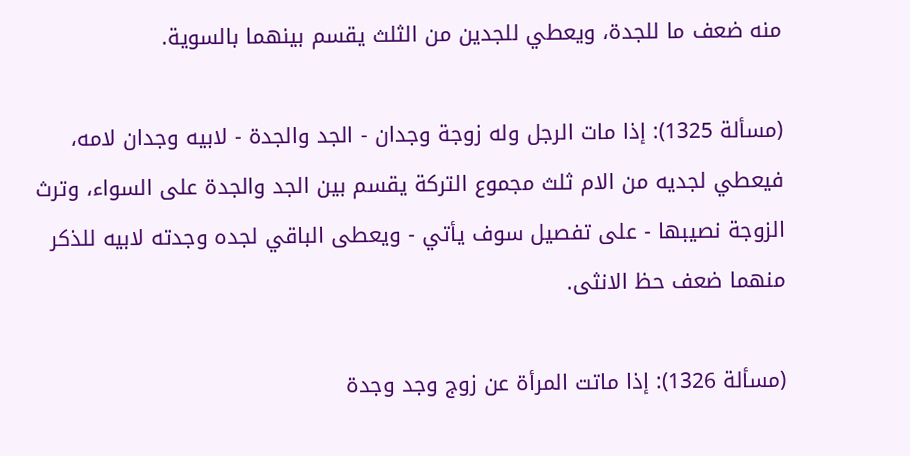منه ضعف ما للجدة، ويعطي للجدين من الثلث يقسم بينهما بالسوية.

(مسألة 1325): إذا مات الرجل وله زوجة وجدان - الجد والجدة - لابيه وجدان لامه، فيعطي لجديه من الام ثلث مجموع التركة يقسم بين الجد والجدة على السواء، وترث الزوجة نصيبها - على تفصيل سوف يأتي - ويعطى الباقي لجده وجدته لابيه للذكر منهما ضعف حظ الانثى.

(مسألة 1326): إذا ماتت المرأة عن زوج وجد وجدة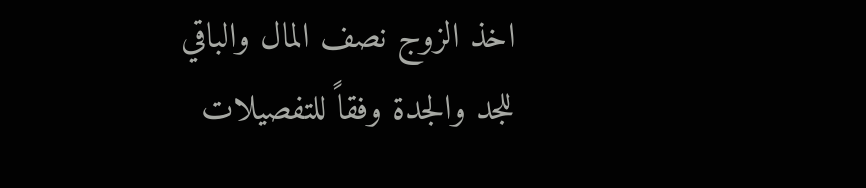اخذ الزوج نصف المال والباقي للجد والجدة وفقاً للتفصيلات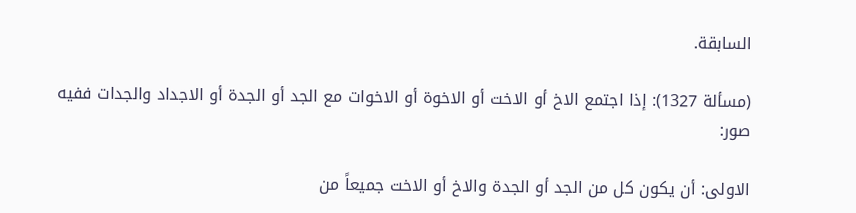السابقة.

(مسألة 1327): إذا اجتمع الاخ أو الاخت أو الاخوة أو الاخوات مع الجد أو الجدة أو الاجداد والجدات ففيه صور:

الاولى: أن يكون كل من الجد أو الجدة والاخ أو الاخت جميعاً من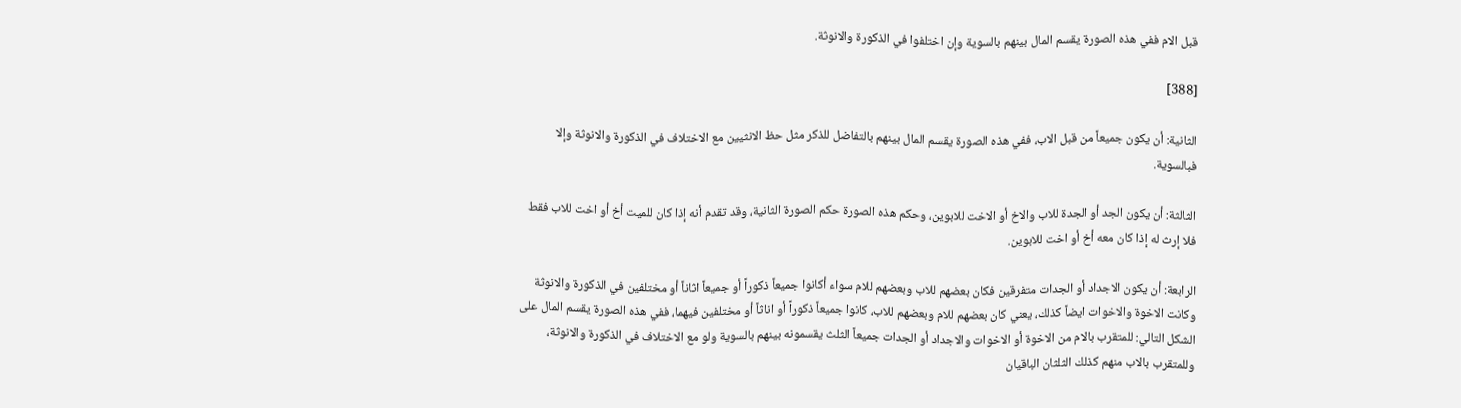قبل الام ففي هذه الصورة يقسم المال بينهم بالسوية وإن اختلفوا في الذكورة والانوثة.

[388]

الثانية: أن يكون جميعاً من قبل الاب، ففي هذه الصورة يقسم المال بينهم بالتفاضل للذكر مثل حظ الانثيين مع الاختلاف في الذكورة والانوثة وإلا فبالسوية.

الثالثة: أن يكون الجد أو الجدة للاب والاخ أو الاخت للابوين، وحكم هذه الصورة حكم الصورة الثانية، وقد تقدم أنه إذا كان للميت أخ أو اخت للاب فقط فلا إرث له إذا كان معه أخ أو اخت للابوين.

الرابعة: أن يكون الاجداد أو الجدات متفرقين فكان بعضهم للاب وبعضهم للام سواء أكانوا جميعاً ذكوراً أو جميعاً اثاناً أو مختلفين في الذكورة والانوثة وكانت الاخوة والاخوات ايضاً كذلك، يعني كان بعضهم للام وبعضهم للاب، كانوا جميعاً ذكوراً أو اناثاً أو مختلفين فيهما، ففي هذه الصورة يقسم المال على الشكل التالي: للمتقرب بالام من الاخوة أو الاخوات والاجداد أو الجدات جميعاً الثلث يقسمونه بينهم بالسوية ولو مع الاختلاف في الذكورة والانوثة، وللمتقرب بالاب منهم كذلك الثلثان الباقيان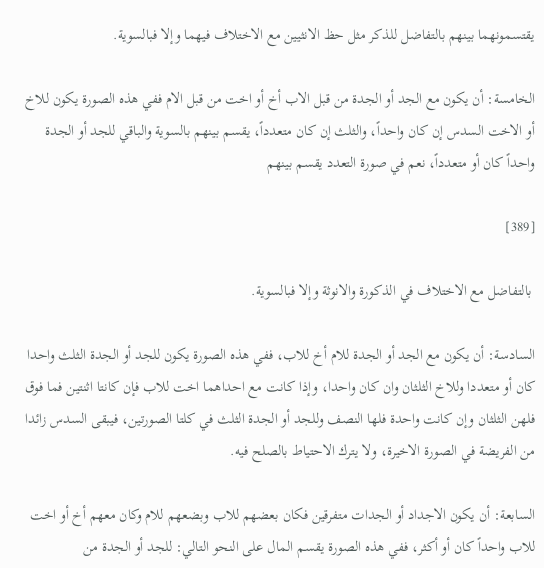يقتسمونهما بينهم بالتفاضل للذكر مثل حظ الانثيين مع الاختلاف فيهما وإلا فبالسوية.

الخامسة: أن يكون مع الجد أو الجدة من قبل الاب أخ أو اخت من قبل الام ففي هذه الصورة يكون للاخ أو الاخت السدس إن كان واحداً، والثلث إن كان متعدداً، يقسم بينهم بالسوية والباقي للجد أو الجدة واحداً كان أو متعدداً، نعم في صورة التعدد يقسم بينهم

[389]

 بالتفاضل مع الاختلاف في الذكورة والانوثة وإلا فبالسوية.

السادسة: أن يكون مع الجد أو الجدة للام أخ للاب، ففي هذه الصورة يكون للجد أو الجدة الثلث واحدا كان أو متعددا وللاخ الثلثان وان كان واحدا، وإذا كانت مع احداهما اخت للاب فإن كانتا اثنتين فما فوق فلهن الثلثان وإن كانت واحدة فلها النصف وللجد أو الجدة الثلث في كلتا الصورتين، فيبقى السدس زائدا من الفريضة في الصورة الاخيرة، ولا يترك الاحتياط بالصلح فيه.

السابعة: أن يكون الاجداد أو الجدات متفرقين فكان بعضهم للاب وبضعهم للام وكان معهم أخ أو اخت للاب واحداً كان أو أكثر، ففي هذه الصورة يقسم المال على النحو التالي: للجد أو الجدة من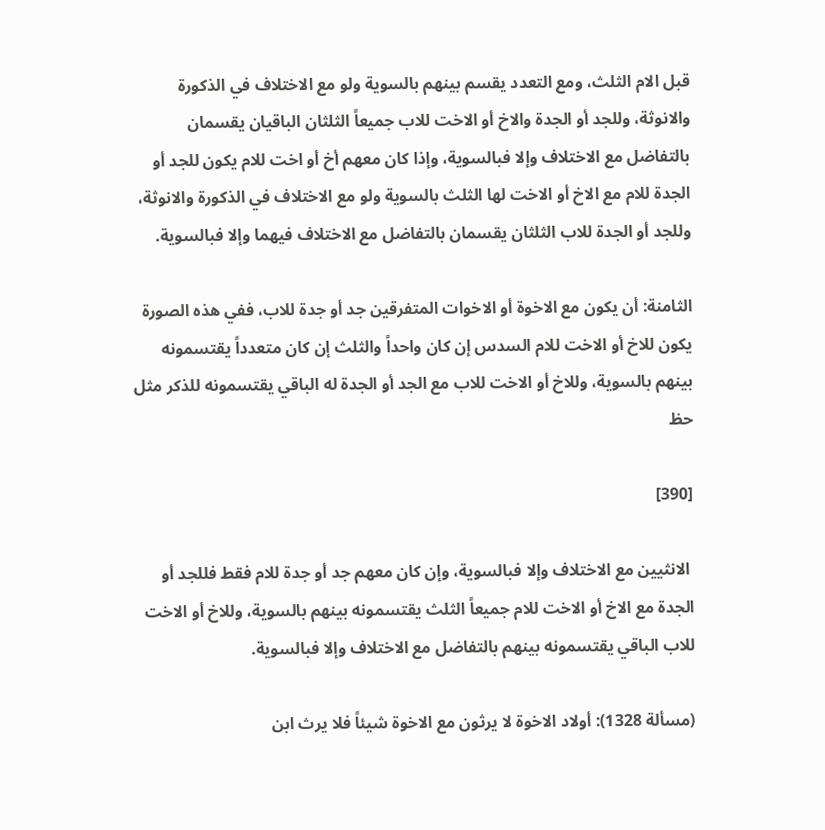قبل الام الثلث، ومع التعدد يقسم بينهم بالسوية ولو مع الاختلاف في الذكورة والانوثة، وللجد أو الجدة والاخ أو الاخت للاب جميعاً الثلثان الباقيان يقسمان بالتفاضل مع الاختلاف وإلا فبالسوية، وإذا كان معهم أخ أو اخت للام يكون للجد أو الجدة للام مع الاخ أو الاخت لها الثلث بالسوية ولو مع الاختلاف في الذكورة والانوثة، وللجد أو الجدة للاب الثلثان يقسمان بالتفاضل مع الاختلاف فيهما وإلا فبالسوية.

الثامنة: أن يكون مع الاخوة أو الاخوات المتفرقين جد أو جدة للاب، ففي هذه الصورة يكون للاخ أو الاخت للام السدس إن كان واحداً والثلث إن كان متعدداً يقتسمونه بينهم بالسوية، وللاخ أو الاخت للاب مع الجد أو الجدة له الباقي يقتسمونه للذكر مثل حظ

[390]

 الانثيين مع الاختلاف وإلا فبالسوية، وإن كان معهم جد أو جدة للام فقط فللجد أو الجدة مع الاخ أو الاخت للام جميعاً الثلث يقتسمونه بينهم بالسوية، وللاخ أو الاخت للاب الباقي يقتسمونه بينهم بالتفاضل مع الاختلاف وإلا فبالسوية.

(مسألة 1328): أولاد الاخوة لا يرثون مع الاخوة شيئاً فلا يرث ابن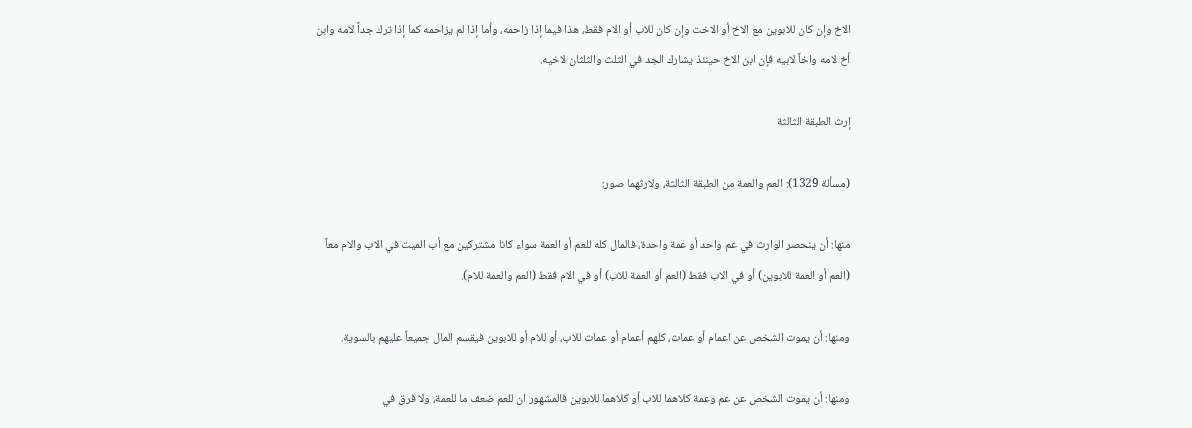الاخ وإن كان للابوين مع الاخ أو الاخت وإن كان للاب أو الام فقط، هذا فيما إذا زاحمه، وأما إذا لم يزاحمه كما إذا ترك جداً لامه وابن أخ لامه واخاً لابيه فإن ابن الاخ حينئذ يشارك الجد في الثلث والثلثان لاخيه.

إرث الطبقة الثالثة

(مسألة 1329): العم والعمة من الطبقة الثالثة، ولارثهما صور:

منها: أن ينحصر الوارث في عم واحد أو عمة واحدة، فالمال كله للعم أو العمة سواء كانا مشتركين مع أب الميت في الاب والام معاً (العم أو العمة للابوين) أو في الاب فقط (العم أو العمة للاب) أو في الام فقط (العم والعمة للام).

ومنها: أن يموت الشخص عن اعمام أو عمات، كلهم أعمام أو عمات للاب، أو للام أو للابوين فيقسم المال جميعاً عليهم بالسوية.

ومنها: أن يموت الشخص عن عم وعمة كلاهما للاب أو كلاهما للابوين فالمشهور ان للعم ضعف ما للعمة، ولا فرق في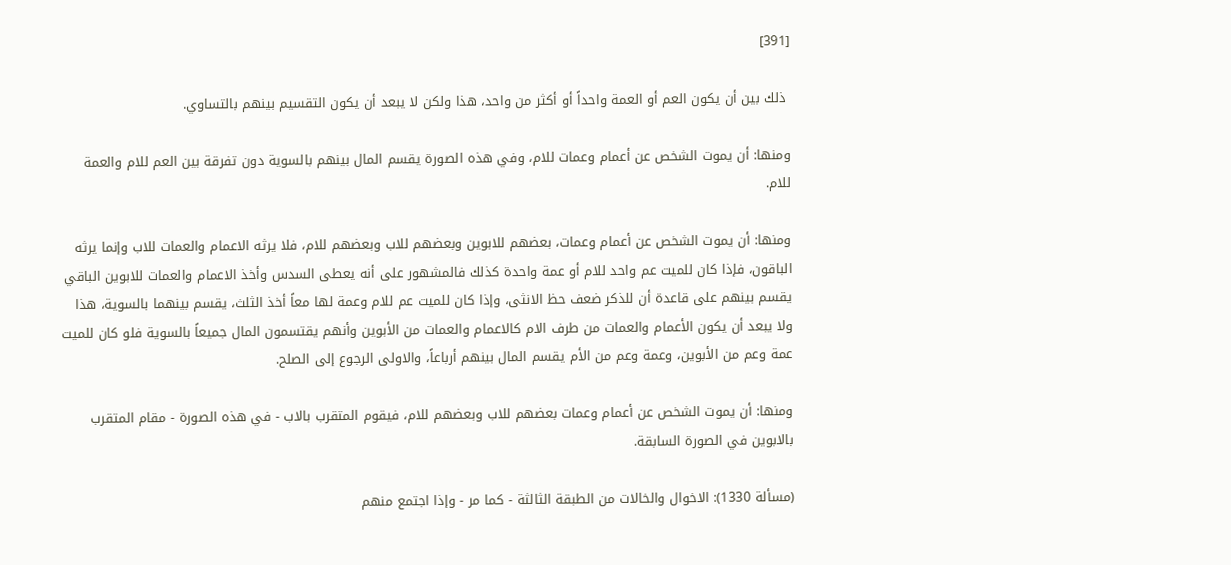[391]

 ذلك بين أن يكون العم أو العمة واحداً أو أكثر من واحد، هذا ولكن لا يبعد أن يكون التقسيم بينهم بالتساوي.

ومنها: أن يموت الشخص عن أعمام وعمات للام، وفي هذه الصورة يقسم المال بينهم بالسوية دون تفرقة بين العم للام والعمة للام.

ومنها: أن يموت الشخص عن أعمام وعمات، بعضهم للابوين وبعضهم للاب وبعضهم للام، فلا يرثه الاعمام والعمات للاب وإنما يرثه الباقون، فإذا كان للميت عم واحد للام أو عمة واحدة كذلك فالمشهور على أنه يعطى السدس وأخذ الاعمام والعمات للابوين الباقي يقسم بينهم على قاعدة أن للذكر ضعف حظ الانثى، وإذا كان للميت عم للام وعمة لها معاً أخذ الثلث، يقسم بينهما بالسوية، هذا ولا يبعد أن يكون الأعمام والعمات من طرف الام كالاعمام والعمات من الأبوين وأنهم يقتسمون المال جميعاً بالسوية فلو كان للميت عمة وعم من الأبوين، وعمة وعم من الأم يقسم المال بينهم أرباعاً، والاولى الرجوع إلى الصلح.

ومنها: أن يموت الشخص عن أعمام وعمات بعضهم للاب وبعضهم للام، فيقوم المتقرب بالاب - في هذه الصورة - مقام المتقرب بالابوين في الصورة السابقة.

(مسألة 1330): الاخوال والخالات من الطبقة الثالثة - كما مر - وإذا اجتمع منهم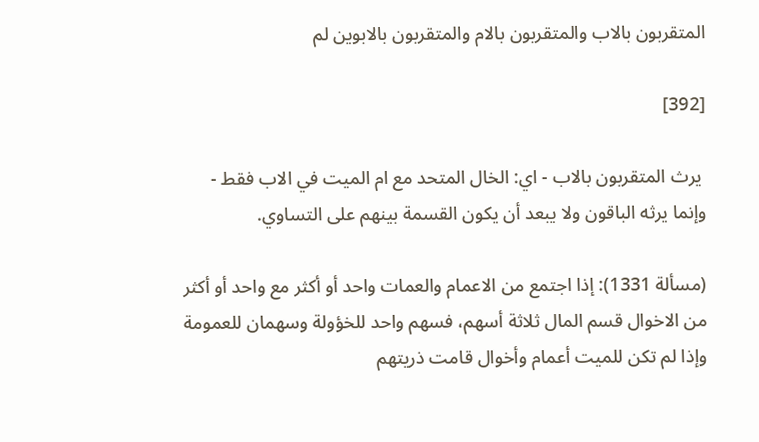المتقربون بالاب والمتقربون بالام والمتقربون بالابوين لم

[392]

 يرث المتقربون بالاب - اي: الخال المتحد مع ام الميت في الاب فقط - وإنما يرثه الباقون ولا يبعد أن يكون القسمة بينهم على التساوي.

(مسألة 1331): إذا اجتمع من الاعمام والعمات واحد أو أكثر مع واحد أو أكثر من الاخوال قسم المال ثلاثة أسهم، فسهم واحد للخؤولة وسهمان للعمومة وإذا لم تكن للميت أعمام وأخوال قامت ذريتهم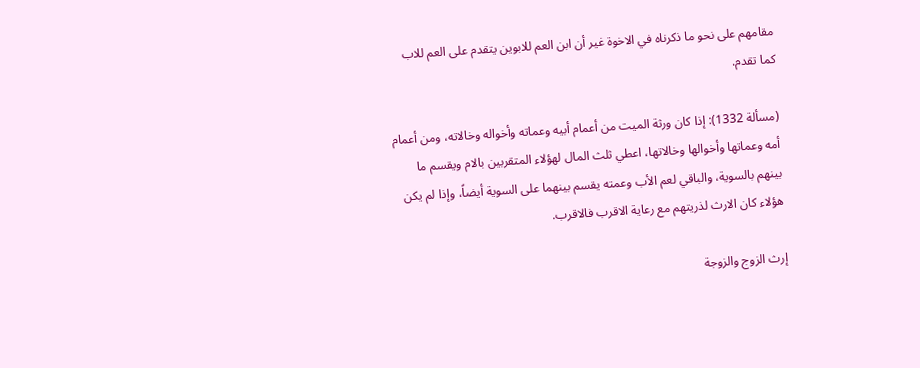مقامهم على نحو ما ذكرناه في الاخوة غير أن ابن العم للابوين يتقدم على العم للاب كما تقدم.

(مسألة 1332): إذا كان ورثة الميت من أعمام أبيه وعماته وأخواله وخالاته، ومن أعمام أمه وعماتها وأخوالها وخالاتها، اعطي ثلث المال لهؤلاء المتقربين بالام ويقسم ما بينهم بالسوية، والباقي لعم الأب وعمته يقسم بينهما على السوية أيضاً، وإذا لم يكن هؤلاء كان الارث لذريتهم مع رعاية الاقرب فالاقرب.

إرث الزوج والزوجة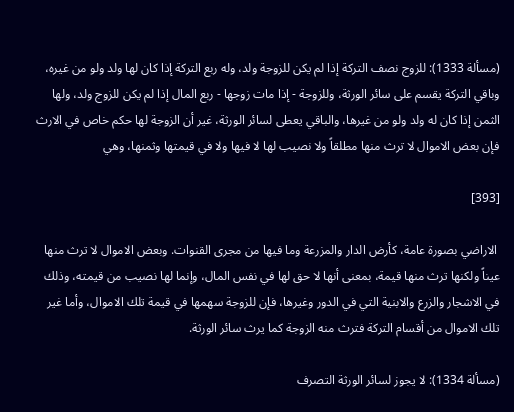(مسألة 1333): للزوج نصف التركة إذا لم يكن للزوجة ولد، وله ربع التركة إذا كان لها ولد ولو من غيره، وباقي التركة يقسم على سائر الورثة، وللزوجة - إذا مات زوجها - ربع المال إذا لم يكن للزوج ولد، ولها الثمن إذا كان له ولد ولو من غيرها، والباقي يعطى لسائر الورثة، غير أن الزوجة لها حكم خاص في الارث فإن بعض الاموال لا ترث منها مطلقاً ولا نصيب لها لا فيها ولا في قيمتها وثمنها، وهي

[393]

 الاراضي بصورة عامة، كأرض الدار والمزرعة وما فيها من مجرى القنوات. وبعض الاموال لا ترث منها عيناً ولكنها ترث منها قيمة، بمعنى أنها لا حق لها في نفس المال، وإنما لها نصيب من قيمته، وذلك في الاشجار والزرع والابنية التي في الدور وغيرها، فإن للزوجة سهمها في قيمة تلك الاموال، وأما غير تلك الاموال من أقسام التركة فترث منه الزوجة كما يرث سائر الورثة.

(مسألة 1334): لا يجوز لسائر الورثة التصرف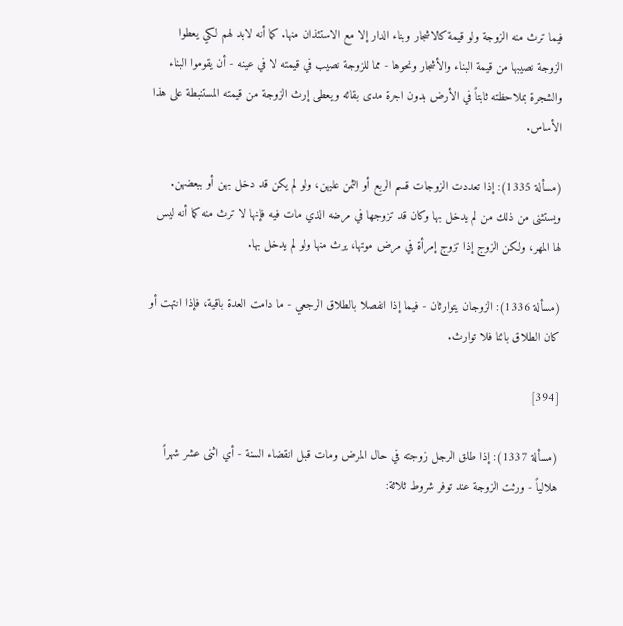فيما ترث منه الزوجة ولو قيمة كالاشجار وبناء الدار إلا مع الاستئذان منها. كما أنه لابد لهم لكي يعطوا الزوجة نصيبها من قيمة البناء والأشجار ونحوها - مما للزوجة نصيب في قيمته لا في عينه - أن يقوموا البناء والشجرة بملاحظته ثابتاً في الأرض بدون اجرة مدى بقائه ويعطى إرث الزوجة من قيمته المستنبطة على هذا الأساس.

(مسألة 1335): إذا تعددت الزوجات قسم الربع أو الثمن عليهن، ولو لم يكن قد دخل بهن أو ببعضهن. ويستثنى من ذلك من لم يدخل بها وكان قد تزوجها في مرضه الذي مات فيه فإنها لا ترث منه كما أنه ليس لها المهر، ولكن الزوج إذا تزوج إمرأة في مرض موتها، يرث منها ولو لم يدخل بها.

(مسألة 1336): الزوجان يتوارثان - فيما إذا انفصلا بالطلاق الرجعي - ما دامت العدة باقية، فإذا انتهت أو كان الطلاق بائنا فلا توارث.

[394]

(مسألة 1337): إذا طلق الرجل زوجته في حال المرض ومات قبل انقضاء السنة - أي اثنى عشر شهراً هلالياً - ورثت الزوجة عند توفر شروط ثلاثة: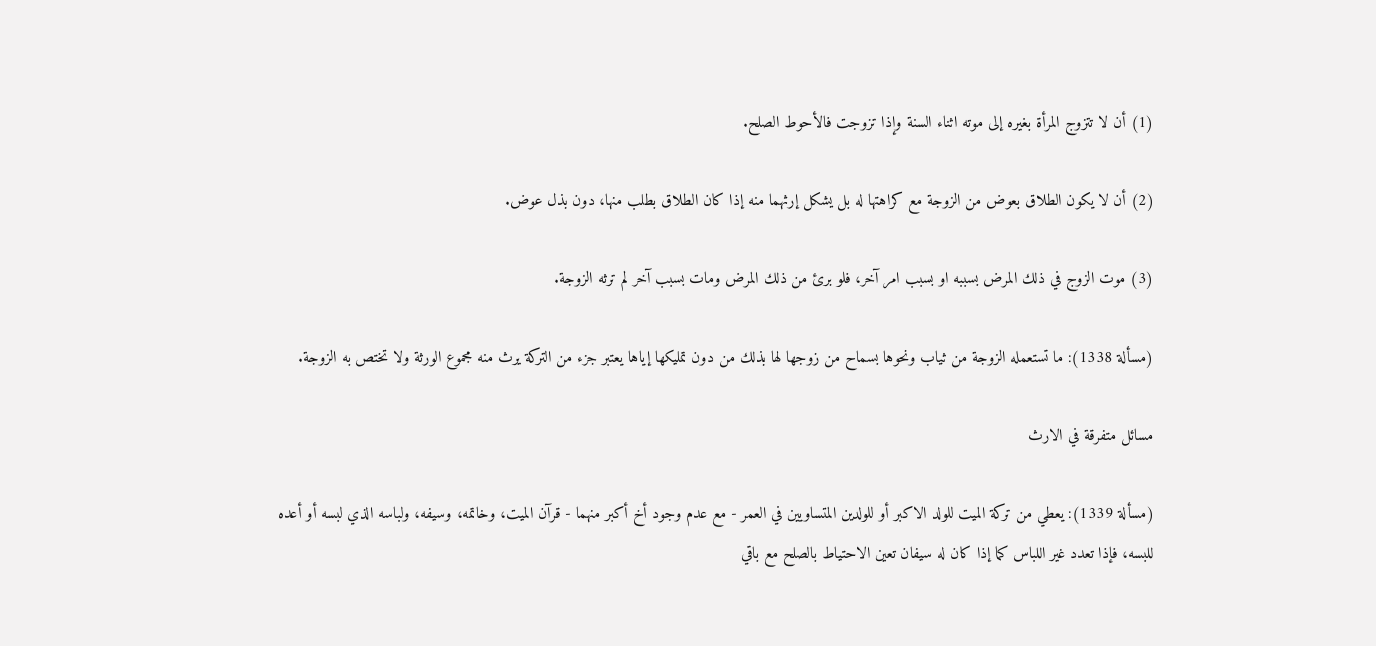(1) أن لا تتزوج المرأة بغيره إلى موته اثناء السنة وإذا تزوجت فالأحوط الصلح.

(2) أن لا يكون الطلاق بعوض من الزوجة مع كراهتها له بل يشكل إرثهما منه إذا كان الطلاق بطلب منها، دون بذل عوض.

(3) موت الزوج في ذلك المرض بسببه او بسبب امر آخر، فلو برئ من ذلك المرض ومات بسبب آخر لم ترثه الزوجة.

(مسألة 1338): ما تستعمله الزوجة من ثياب ونحوها بسماح من زوجها لها بذلك من دون تمليكها إياها يعتبر جزء من التركة يرث منه مجموع الورثة ولا تختص به الزوجة.

مسائل متفرقة في الارث

(مسألة 1339): يعطي من تركة الميت للولد الاكبر أو للولدين المتساويين في العمر - مع عدم وجود أخ أكبر منهما - قرآن الميت، وخاتمه، وسيفه، ولباسه الذي لبسه أو أعده للبسه، فإذا تعدد غير اللباس كما إذا كان له سيفان تعين الاحتياط بالصلح مع باقي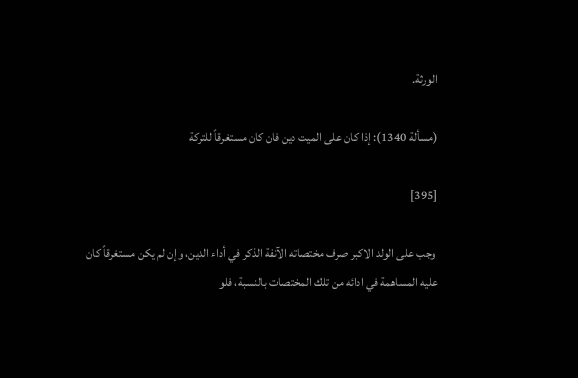الورثة.

(مسألة 1340): إذا كان على الميت دين فان كان مستغرقاً للتركة

[395]

 وجب على الولد الاكبر صرف مختصاته الآنفة الذكر في أداء الدين، وإن لم يكن مستغرقاً كان عليه المساهمة في ادائه من تلك المختصات بالنسبة، فلو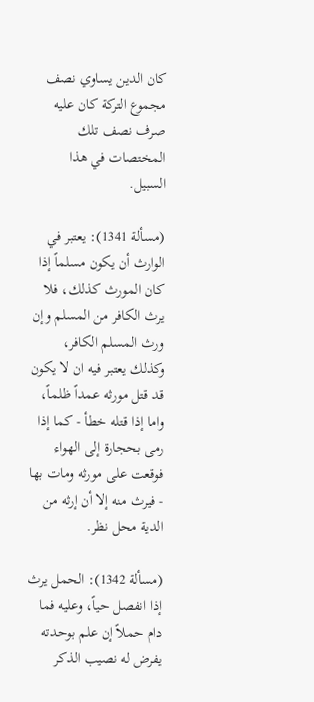كان الدين يساوي نصف مجموع التركة كان عليه صرف نصف تلك المختصات في هذا السبيل.

(مسألة 1341): يعتبر في الوارث أن يكون مسلماً إذا كان المورث كذلك، فلا يرث الكافر من المسلم وإن ورث المسلم الكافر، وكذلك يعتبر فيه ان لا يكون قد قتل مورثه عمداً ظلماً، واما إذا قتله خطأ - كما إذا رمى بحجارة إلى الهواء فوقعت على مورثه ومات بها - فيرث منه إلا أن إرثه من الدية محل نظر.

(مسألة 1342): الحمل يرث إذا انفصل حياً، وعليه فما دام حملاً إن علم بوحدته يفرض له نصيب الذكر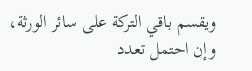ويقسم باقي التركة على سائر الورثة، وإن احتمل تعدد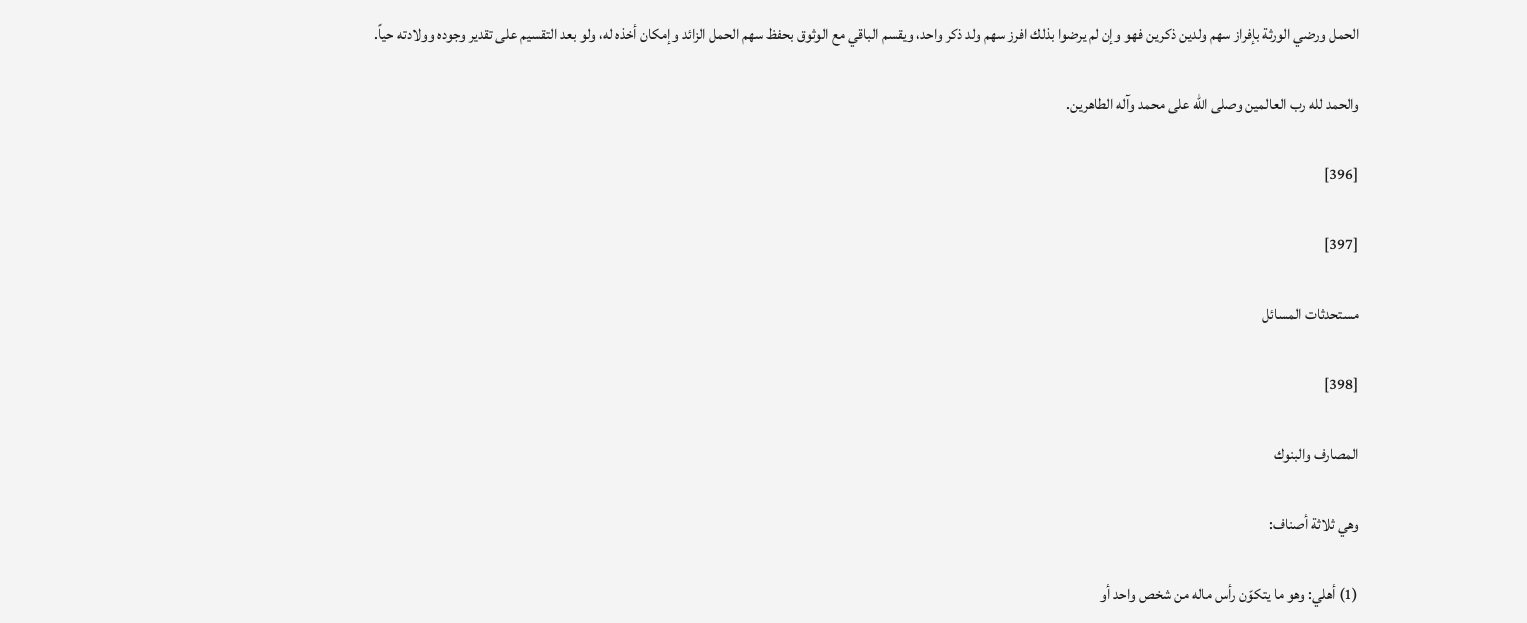الحمل ورضي الورثة بإفراز سهم ولدين ذكرين فهو وإن لم يرضوا بذلك افرز سهم ولد ذكر واحد، ويقسم الباقي مع الوثوق بحفظ سهم الحمل الزائد وإمكان أخذه له، ولو بعد التقسيم على تقدير وجوده وولادته حياً.

والحمد لله رب العالمين وصلى الله على محمد وآله الطاهرين.

[396]

[397]

مستحدثات المسائل

[398]

المصارف والبنوك

وهي ثلاثة أصناف:

(1) أهلي: وهو ما يتكوّن رأس ماله من شخص واحد أو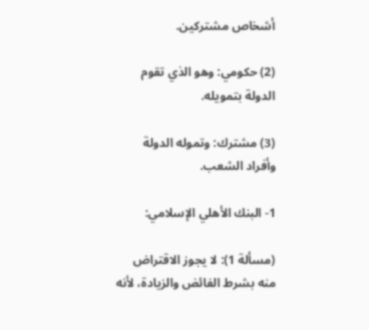أشخاص مشتركين.

(2) حكومي: وهو الذي تقوم الدولة بتمويله.

(3) مشترك: وتموله الدولة وأفراد الشعب.

1- البنك الأهلي الإسلامي:

(مسألة 1): لا يجوز الاقتراض منه بشرط الفائض والزيادة، لأنه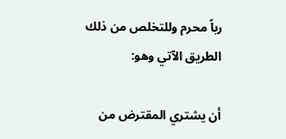رباً محرم وللتخلص من ذلك الطريق الآتي وهو:

أن يشتري المقترض من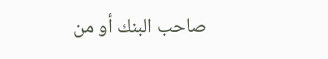صاحب البنك أو من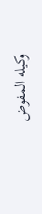وكيله المفوض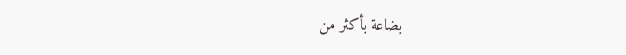بضاعة بأكثر من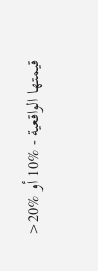قيمتها الواقعية - %10 أو %20<